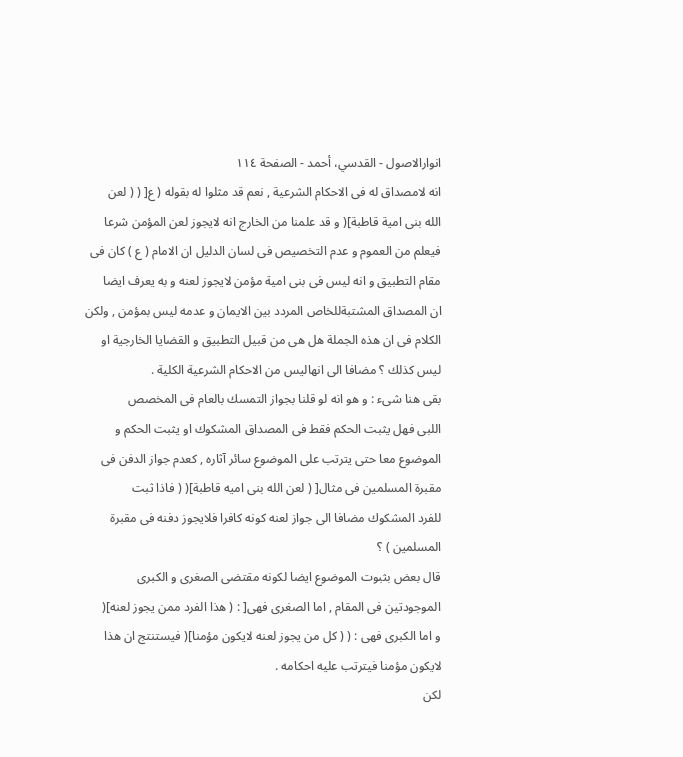انوارالاصول - القدسي، أحمد - الصفحة ١١٤
انه لامصداق له فى الاحكام الشرعية , نعم قد مثلوا له بقوله ( ع[ ( ( لعن
الله بنى امية قاطبة]( و قد علمنا من الخارج انه لايجوز لعن المؤمن شرعا
فيعلم من العموم و عدم التخصيص فى لسان الدليل ان الامام ( ع ) كان فى
مقام التطبيق و انه ليس فى بنى امية مؤمن لايجوز لعنه و به يعرف ايضا
ان المصداق المشتبةللخاص المردد بين الايمان و عدمه ليس بمؤمن , ولكن
الكلام فى ان هذه الجملة هل هى من قبيل التطبيق و القضايا الخارجية او
ليس كذلك ؟ مضافا الى انهاليس من الاحكام الشرعية الكلية .
بقى هنا شىء : و هو انه لو قلنا بجواز التمسك بالعام فى المخصص
اللبى فهل يثبت الحكم فقط فى المصداق المشكوك او يثبت الحكم و
الموضوع معا حتى يترتب على الموضوع سائر آثاره , كعدم جواز الدفن فى
مقبرة المسلمين فى مثال[ ( لعن الله بنى اميه قاطبة]( ( فاذا ثبت
للفرد المشكوك مضافا الى جواز لعنه كونه كافرا فلايجوز دفنه فى مقبرة
المسلمين ) ؟
قال بعض بثبوت الموضوع ايضا لكونه مقتضى الصغرى و الكبرى
الموجودتين فى المقام , اما الصغرى فهى[ : ( هذا الفرد ممن يجوز لعنه](
و اما الكبرى فهى : ( ( كل من يجوز لعنه لايكون مؤمنا]( فيستنتج ان هذا
لايكون مؤمنا فيترتب عليه احكامه .
لكن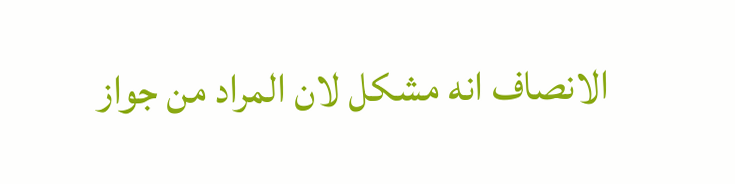الانصاف انه مشكل لان المراد من جواز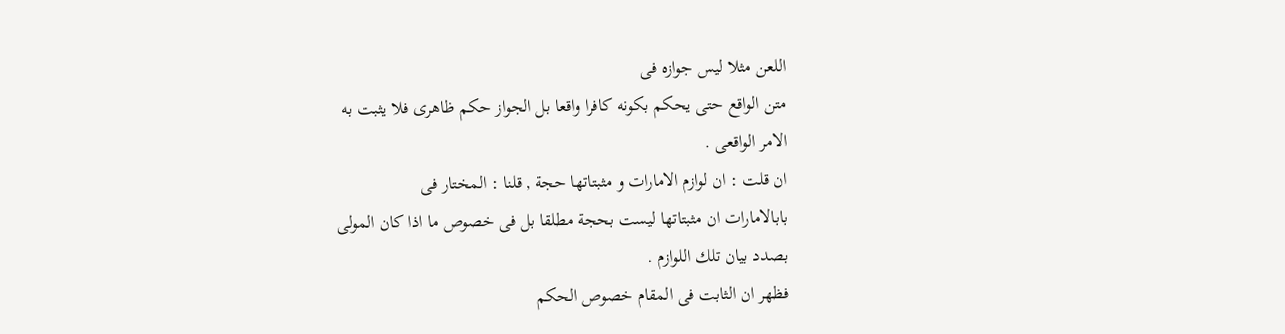اللعن مثلا ليس جوازه فى
متن الواقع حتى يحكم بكونه كافرا واقعا بل الجواز حكم ظاهرى فلا يثبت به
الامر الواقعى .
ان قلت : ان لوازم الامارات و مثبتاتها حجة , قلنا : المختار فى
بابالامارات ان مثبتاتها ليست بحجة مطلقا بل فى خصوص ما اذا كان المولى
بصدد بيان تلك اللوازم .
فظهر ان الثابت فى المقام خصوص الحكم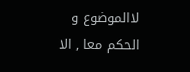لاالموضوع و الحكم معا , الا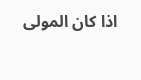اذا كان المولى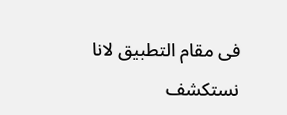فى مقام التطبيق لانا نستكشف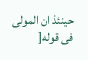حينئذ ان المولى فى قوله[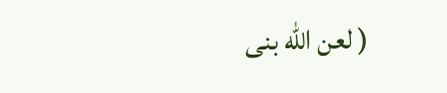( لعن الله بنى